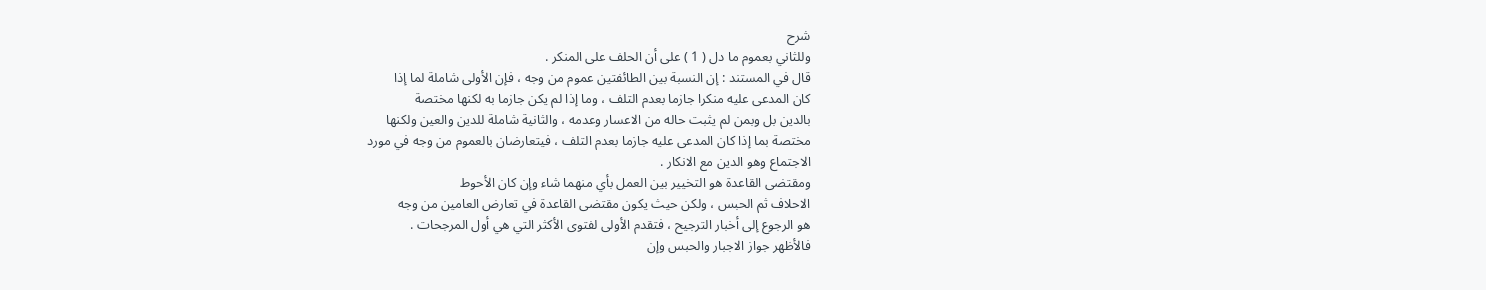شرح
وللثاني بعموم ما دل ( 1 ) على أن الحلف على المنكر .
قال في المستند : إن النسبة بين الطائفتين عموم من وجه ، فإن الأولى شاملة لما إذا
كان المدعى عليه منكرا جازما بعدم التلف ، وما إذا لم يكن جازما به لكنها مختصة
بالدين بل وبمن لم يثبت حاله من الاعسار وعدمه ، والثانية شاملة للدين والعين ولكنها
مختصة بما إذا كان المدعى عليه جازما بعدم التلف ، فيتعارضان بالعموم من وجه في مورد
الاجتماع وهو الدين مع الانكار .
ومقتضى القاعدة هو التخيير بين العمل بأي منهما شاء وإن كان الأحوط
الاحلاف ثم الحبس ، ولكن حيث يكون مقتضى القاعدة في تعارض العامين من وجه
هو الرجوع إلى أخبار الترجيح ، فتقدم الأولى لفتوى الأكثر التي هي أول المرجحات .
فالأظهر جواز الاجبار والحبس وإن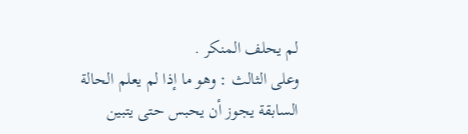لم يحلف المنكر .
وعلى الثالث : وهو ما إذا لم يعلم الحالة السابقة يجوز أن يحبس حتى يتبين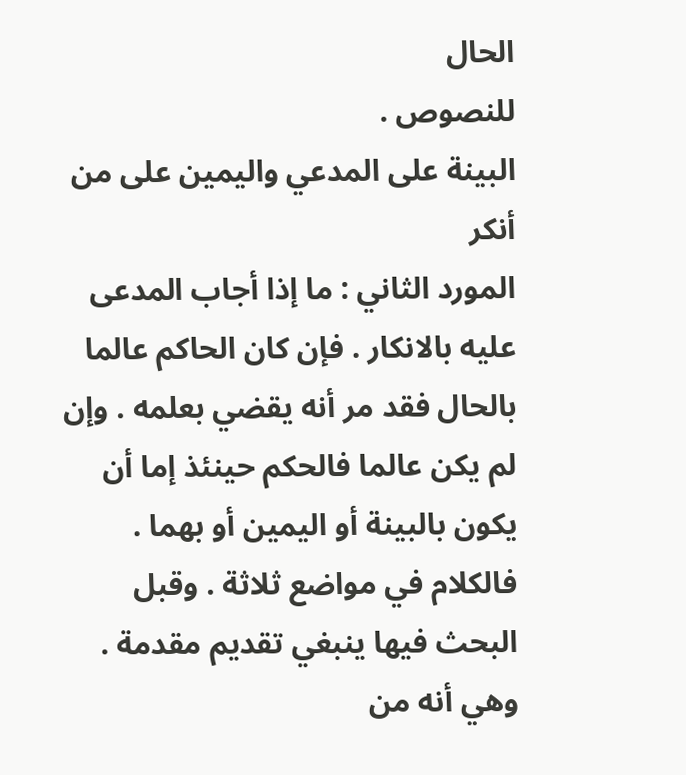الحال
للنصوص .
البينة على المدعي واليمين على من أنكر
المورد الثاني : ما إذا أجاب المدعى عليه بالانكار . فإن كان الحاكم عالما بالحال فقد مر أنه يقضي بعلمه . وإن لم يكن عالما فالحكم حينئذ إما أن يكون بالبينة أو اليمين أو بهما . فالكلام في مواضع ثلاثة . وقبل البحث فيها ينبغي تقديم مقدمة . وهي أنه من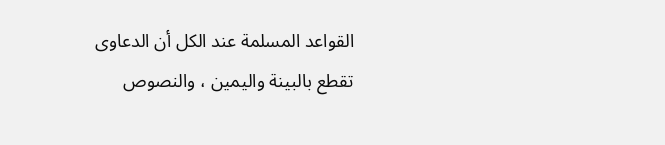القواعد المسلمة عند الكل أن الدعاوى تقطع بالبينة واليمين ، والنصوص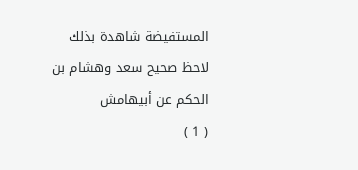المستفيضة شاهدة بذلك لاحظ صحيح سعد وهشام بن الحكم عن أبيهامش
( 1 )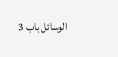الوسائل باب 3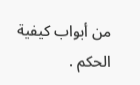من أبواب كيفية الحكم .